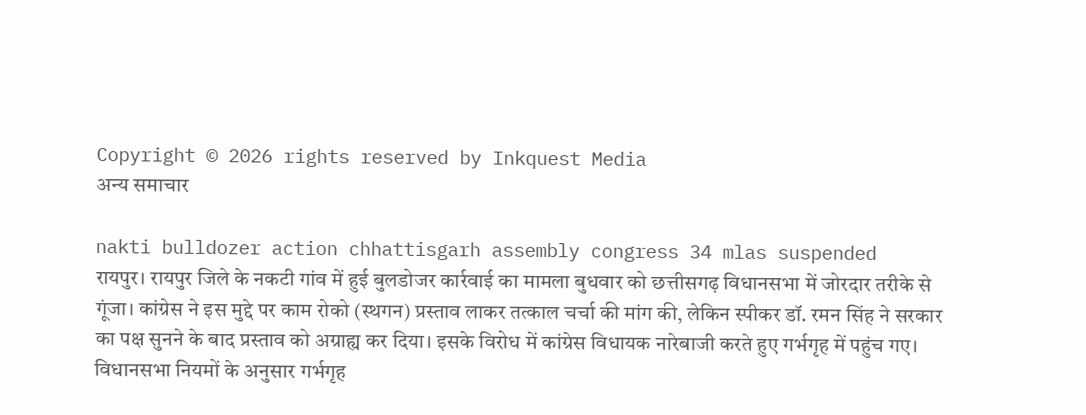Copyright © 2026 rights reserved by Inkquest Media
अन्य समाचार

nakti bulldozer action chhattisgarh assembly congress 34 mlas suspended
रायपुर। रायपुर जिले के नकटी गांव में हुई बुलडोजर कार्रवाई का मामला बुधवार को छत्तीसगढ़ विधानसभा में जोरदार तरीके से गूंजा। कांग्रेस ने इस मुद्दे पर काम रोको (स्थगन) प्रस्ताव लाकर तत्काल चर्चा की मांग की, लेकिन स्पीकर डॉ. रमन सिंह ने सरकार का पक्ष सुनने के बाद प्रस्ताव को अग्राह्य कर दिया। इसके विरोध में कांग्रेस विधायक नारेबाजी करते हुए गर्भगृह में पहुंच गए। विधानसभा नियमों के अनुसार गर्भगृह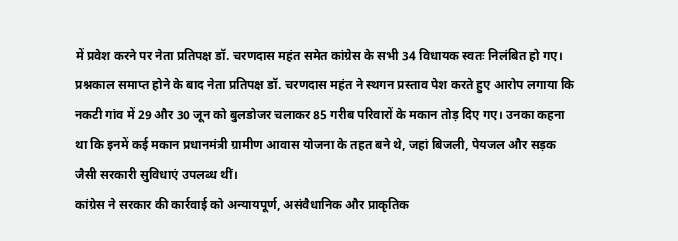में प्रवेश करने पर नेता प्रतिपक्ष डॉ. चरणदास महंत समेत कांग्रेस के सभी 34 विधायक स्वतः निलंबित हो गए।
प्रश्नकाल समाप्त होने के बाद नेता प्रतिपक्ष डॉ. चरणदास महंत ने स्थगन प्रस्ताव पेश करते हुए आरोप लगाया कि नकटी गांव में 29 और 30 जून को बुलडोजर चलाकर 85 गरीब परिवारों के मकान तोड़ दिए गए। उनका कहना था कि इनमें कई मकान प्रधानमंत्री ग्रामीण आवास योजना के तहत बने थे, जहां बिजली, पेयजल और सड़क जैसी सरकारी सुविधाएं उपलब्ध थीं।
कांग्रेस ने सरकार की कार्रवाई को अन्यायपूर्ण, असंवैधानिक और प्राकृतिक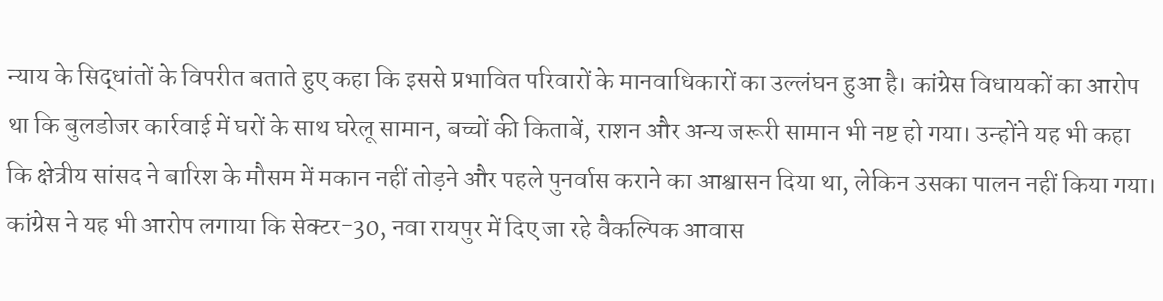न्याय के सिद्धांतों के विपरीत बताते हुए कहा कि इससे प्रभावित परिवारों के मानवाधिकारों का उल्लंघन हुआ है। कांग्रेस विधायकों का आरोप था कि बुलडोजर कार्रवाई में घरों के साथ घरेलू सामान, बच्चों की किताबें, राशन और अन्य जरूरी सामान भी नष्ट हो गया। उन्होंने यह भी कहा कि क्षेत्रीय सांसद ने बारिश के मौसम में मकान नहीं तोड़ने और पहले पुनर्वास कराने का आश्वासन दिया था, लेकिन उसका पालन नहीं किया गया। कांग्रेस ने यह भी आरोप लगाया कि सेक्टर-30, नवा रायपुर में दिए जा रहे वैकल्पिक आवास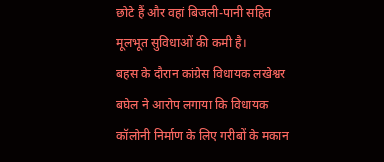छोटे हैं और वहां बिजली-पानी सहित मूलभूत सुविधाओं की कमी है।
बहस के दौरान कांग्रेस विधायक लखेश्वर बघेल ने आरोप लगाया कि विधायक कॉलोनी निर्माण के लिए गरीबों के मकान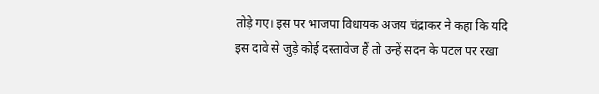तोड़े गए। इस पर भाजपा विधायक अजय चंद्राकर ने कहा कि यदि इस दावे से जुड़े कोई दस्तावेज हैं तो उन्हें सदन के पटल पर रखा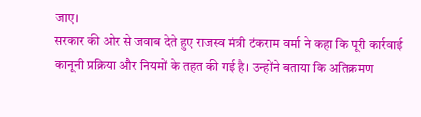जाए।
सरकार की ओर से जवाब देते हुए राजस्व मंत्री टंकराम वर्मा ने कहा कि पूरी कार्रवाई कानूनी प्रक्रिया और नियमों के तहत की गई है। उन्होंने बताया कि अतिक्रमण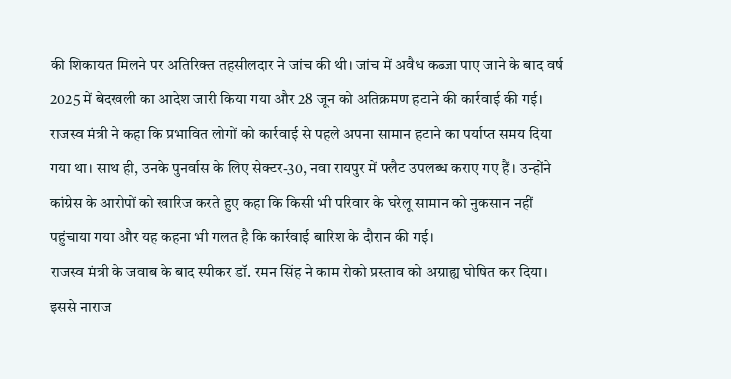की शिकायत मिलने पर अतिरिक्त तहसीलदार ने जांच की थी। जांच में अवैध कब्जा पाए जाने के बाद वर्ष 2025 में बेदखली का आदेश जारी किया गया और 28 जून को अतिक्रमण हटाने की कार्रवाई की गई।
राजस्व मंत्री ने कहा कि प्रभावित लोगों को कार्रवाई से पहले अपना सामान हटाने का पर्याप्त समय दिया गया था। साथ ही, उनके पुनर्वास के लिए सेक्टर-30, नवा रायपुर में फ्लैट उपलब्ध कराए गए हैं। उन्होंने कांग्रेस के आरोपों को खारिज करते हुए कहा कि किसी भी परिवार के घरेलू सामान को नुकसान नहीं पहुंचाया गया और यह कहना भी गलत है कि कार्रवाई बारिश के दौरान की गई।
राजस्व मंत्री के जवाब के बाद स्पीकर डॉ. रमन सिंह ने काम रोको प्रस्ताव को अग्राह्य घोषित कर दिया। इससे नाराज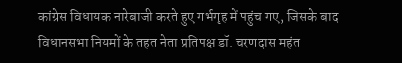कांग्रेस विधायक नारेबाजी करते हुए गर्भगृह में पहुंच गए, जिसके बाद विधानसभा नियमों के तहत नेता प्रतिपक्ष डॉ. चरणदास महंत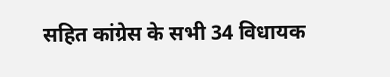सहित कांग्रेस के सभी 34 विधायक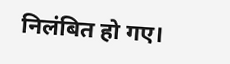निलंबित हो गए।